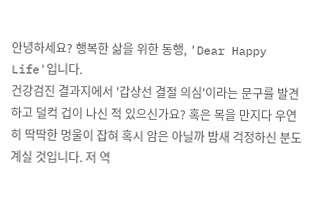안녕하세요? 행복한 삶을 위한 동행, 'Dear Happy Life'입니다.
건강검진 결과지에서 '갑상선 결절 의심'이라는 문구를 발견하고 덜컥 겁이 나신 적 있으신가요? 혹은 목을 만지다 우연히 딱딱한 멍울이 잡혀 혹시 암은 아닐까 밤새 걱정하신 분도 계실 것입니다. 저 역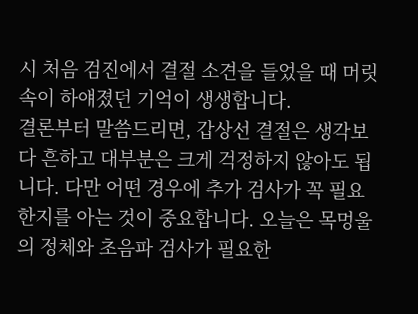시 처음 검진에서 결절 소견을 들었을 때 머릿속이 하얘졌던 기억이 생생합니다.
결론부터 말씀드리면, 갑상선 결절은 생각보다 흔하고 대부분은 크게 걱정하지 않아도 됩니다. 다만 어떤 경우에 추가 검사가 꼭 필요한지를 아는 것이 중요합니다. 오늘은 목멍울의 정체와 초음파 검사가 필요한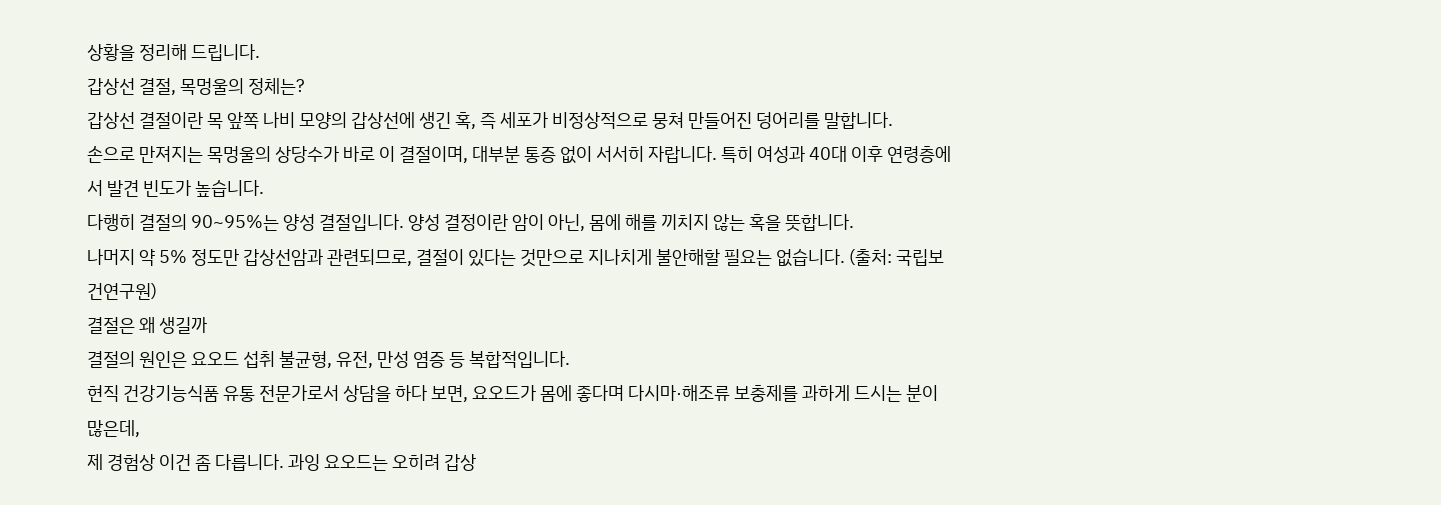상황을 정리해 드립니다.
갑상선 결절, 목멍울의 정체는?
갑상선 결절이란 목 앞쪽 나비 모양의 갑상선에 생긴 혹, 즉 세포가 비정상적으로 뭉쳐 만들어진 덩어리를 말합니다.
손으로 만져지는 목멍울의 상당수가 바로 이 결절이며, 대부분 통증 없이 서서히 자랍니다. 특히 여성과 40대 이후 연령층에서 발견 빈도가 높습니다.
다행히 결절의 90~95%는 양성 결절입니다. 양성 결정이란 암이 아닌, 몸에 해를 끼치지 않는 혹을 뜻합니다.
나머지 약 5% 정도만 갑상선암과 관련되므로, 결절이 있다는 것만으로 지나치게 불안해할 필요는 없습니다. (출처: 국립보건연구원)
결절은 왜 생길까
결절의 원인은 요오드 섭취 불균형, 유전, 만성 염증 등 복합적입니다.
현직 건강기능식품 유통 전문가로서 상담을 하다 보면, 요오드가 몸에 좋다며 다시마·해조류 보충제를 과하게 드시는 분이 많은데,
제 경험상 이건 좀 다릅니다. 과잉 요오드는 오히려 갑상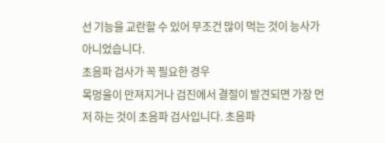선 기능을 교란할 수 있어 무조건 많이 먹는 것이 능사가 아니었습니다.
초음파 검사가 꼭 필요한 경우
목멍울이 만져지거나 검진에서 결절이 발견되면 가장 먼저 하는 것이 초음파 검사입니다. 초음파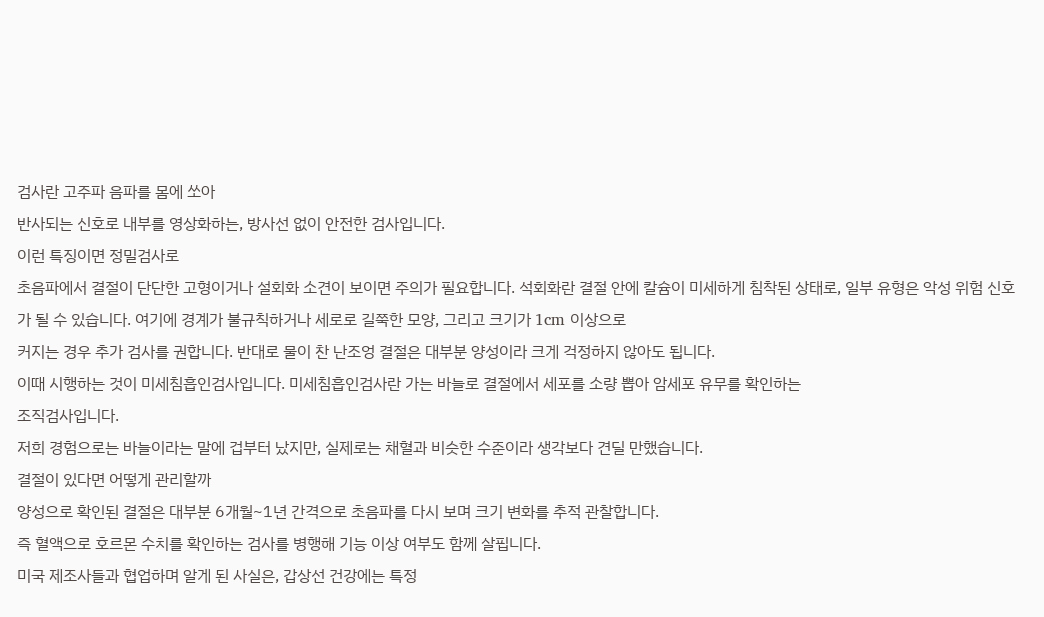검사란 고주파 음파를 몸에 쏘아
반사되는 신호로 내부를 영상화하는, 방사선 없이 안전한 검사입니다.
이런 특징이면 정밀검사로
초음파에서 결절이 단단한 고형이거나 설회화 소견이 보이면 주의가 필요합니다. 석회화란 결절 안에 칼슘이 미세하게 침착된 상태로, 일부 유형은 악성 위험 신호가 될 수 있습니다. 여기에 경계가 불규칙하거나 세로로 길쭉한 모양, 그리고 크기가 1cm 이상으로
커지는 경우 추가 검사를 권합니다. 반대로 물이 찬 난조엉 결절은 대부분 양성이라 크게 걱정하지 않아도 됩니다.
이때 시행하는 것이 미세침흡인검사입니다. 미세침흡인검사란 가는 바늘로 결절에서 세포를 소량 뽑아 암세포 유무를 확인하는
조직검사입니다.
저희 경험으로는 바늘이라는 말에 겁부터 났지만, 실제로는 채혈과 비슷한 수준이라 생각보다 견딜 만했습니다.
결절이 있다면 어떻게 관리할까
양성으로 확인된 결절은 대부분 6개월~1년 간격으로 초음파를 다시 보며 크기 변화를 추적 관찰합니다.
즉 혈액으로 호르몬 수치를 확인하는 검사를 병행해 기능 이상 여부도 함께 살핍니다.
미국 제조사들과 협업하며 알게 된 사실은, 갑상선 건강에는 특정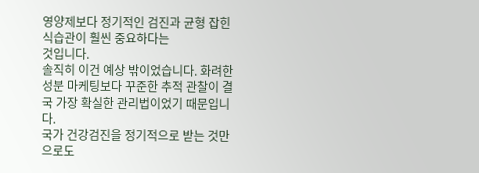영양제보다 정기적인 검진과 균형 잡힌 식습관이 훨씬 중요하다는
것입니다.
솔직히 이건 예상 밖이었습니다. 화려한 성분 마케팅보다 꾸준한 추적 관찰이 결국 가장 확실한 관리법이었기 때문입니다.
국가 건강검진을 정기적으로 받는 것만으로도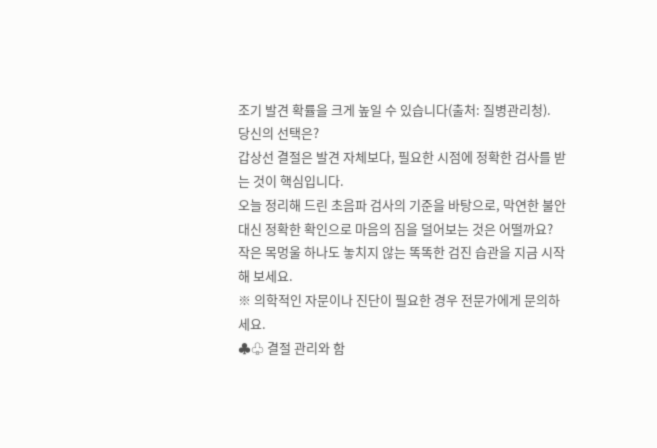조기 발견 확률을 크게 높일 수 있습니다(출처: 질병관리청).
당신의 선택은?
갑상선 결절은 발견 자체보다, 필요한 시점에 정확한 검사를 받는 것이 핵심입니다.
오늘 정리해 드린 초음파 검사의 기준을 바탕으로, 막연한 불안 대신 정확한 확인으로 마음의 짐을 덜어보는 것은 어떨까요?
작은 목멍울 하나도 놓치지 않는 똑똑한 검진 습관을 지금 시작해 보세요.
※ 의학적인 자문이나 진단이 필요한 경우 전문가에게 문의하세요.
♣♧ 결절 관리와 함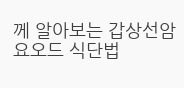께 알아보는 갑상선암 요오드 식단법